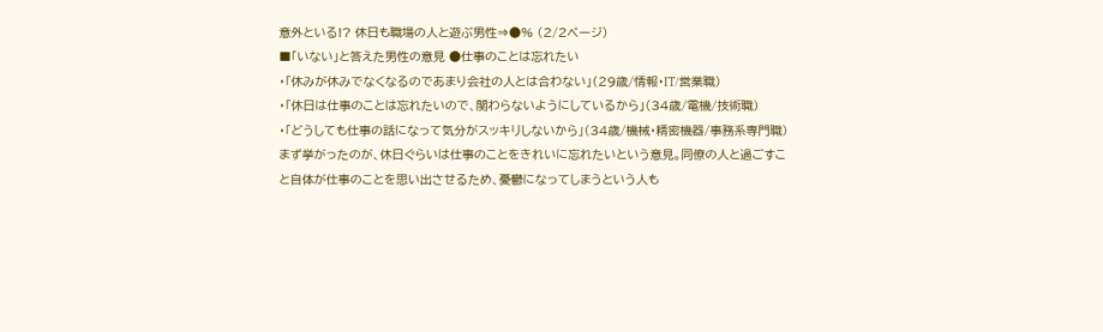意外といる!? 休日も職場の人と遊ぶ男性⇒●% (2/2ページ)
■「いない」と答えた男性の意見 ●仕事のことは忘れたい
・「休みが休みでなくなるのであまり会社の人とは合わない」(29歳/情報・IT/営業職)
・「休日は仕事のことは忘れたいので、関わらないようにしているから」(34歳/電機/技術職)
・「どうしても仕事の話になって気分がスッキリしないから」(34歳/機械・精密機器/事務系専門職)
まず挙がったのが、休日ぐらいは仕事のことをきれいに忘れたいという意見。同僚の人と過ごすこと自体が仕事のことを思い出させるため、憂鬱になってしまうという人も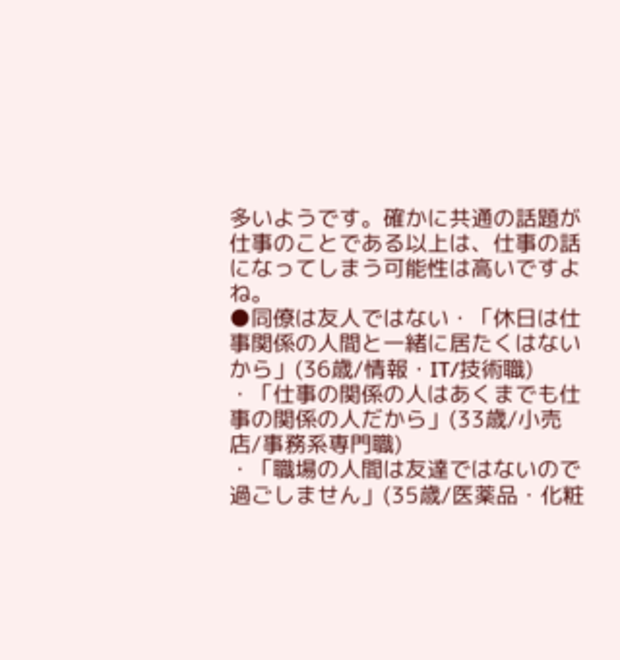多いようです。確かに共通の話題が仕事のことである以上は、仕事の話になってしまう可能性は高いですよね。
●同僚は友人ではない・「休日は仕事関係の人間と一緒に居たくはないから」(36歳/情報・IT/技術職)
・「仕事の関係の人はあくまでも仕事の関係の人だから」(33歳/小売店/事務系専門職)
・「職場の人間は友達ではないので過ごしません」(35歳/医薬品・化粧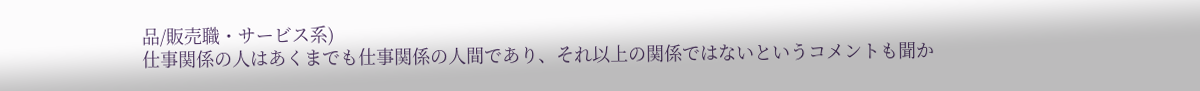品/販売職・サービス系)
仕事関係の人はあくまでも仕事関係の人間であり、それ以上の関係ではないというコメントも聞か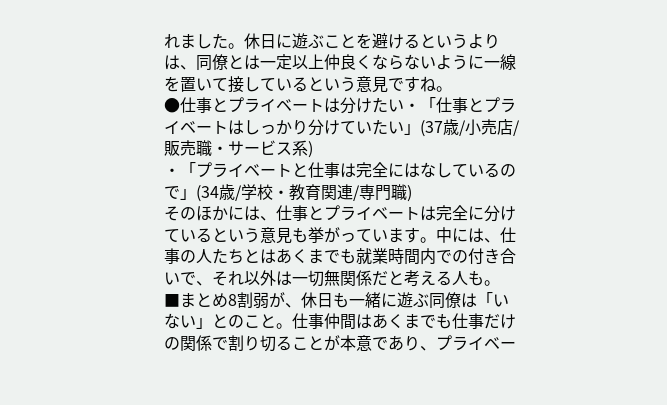れました。休日に遊ぶことを避けるというよりは、同僚とは一定以上仲良くならないように一線を置いて接しているという意見ですね。
●仕事とプライベートは分けたい・「仕事とプライベートはしっかり分けていたい」(37歳/小売店/販売職・サービス系)
・「プライベートと仕事は完全にはなしているので」(34歳/学校・教育関連/専門職)
そのほかには、仕事とプライベートは完全に分けているという意見も挙がっています。中には、仕事の人たちとはあくまでも就業時間内での付き合いで、それ以外は一切無関係だと考える人も。
■まとめ8割弱が、休日も一緒に遊ぶ同僚は「いない」とのこと。仕事仲間はあくまでも仕事だけの関係で割り切ることが本意であり、プライベー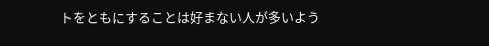トをともにすることは好まない人が多いよう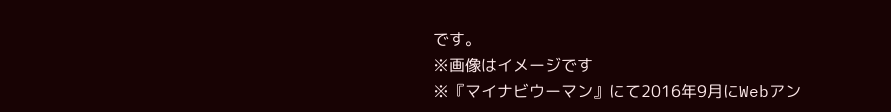です。
※画像はイメージです
※『マイナビウーマン』にて2016年9月にWebアン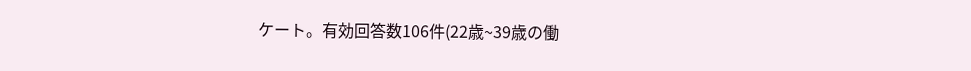ケート。有効回答数106件(22歳~39歳の働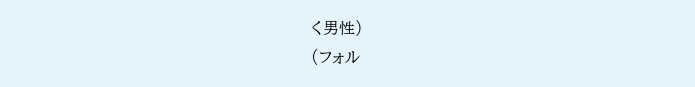く男性)
(フォル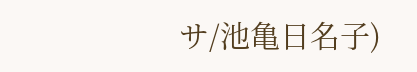サ/池亀日名子)